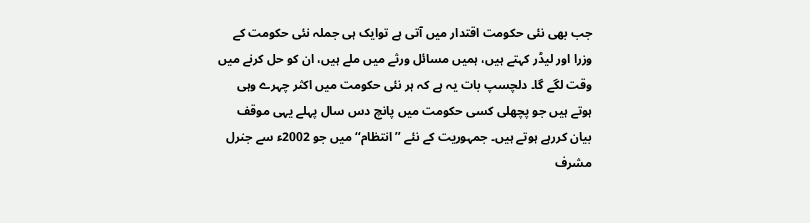جب بھی نئی حکومت اقتدار میں آتی ہے توایک ہی جملہ نئی حکومت کے وزرا اور لیڈر کہتے ہیں، ہمیں مسائل ورثے میں ملے ہیں، ان کو حل کرنے میں وقت لگے گا۔ دلچسپ بات یہ ہے کہ ہر نئی حکومت میں اکثر چہرے وہی ہوتے ہیں جو پچھلی کسی حکومت میں پانچ دس سال پہلے یہی موقف بیان کررہے ہوتے ہیں۔ جمہوریت کے نئے ’’انتظام‘‘ میں جو 2002ء سے جنرل مشرف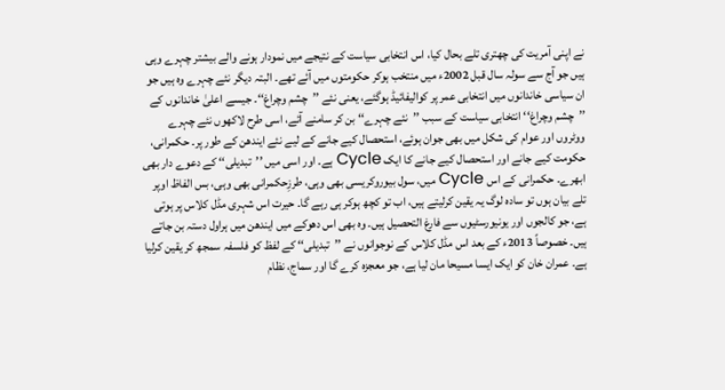نے اپنی آمریت کی چھتری تلے بحال کیا، اس انتخابی سیاست کے نتیجے میں نمودار ہونے والے بیشتر چہرے وہی ہیں جو آج سے سولہ سال قبل 2002ء میں منتخب ہوکر حکومتوں میں آئے تھے۔ البتہ دیگر نئے چہرے وہ ہیں جو ان سیاسی خاندانوں میں انتخابی عمر پر کوالیفائیڈ ہوگئے، یعنی نئے ’’چشم وچراغ‘‘۔ جیسے اعلیٰ خاندانوں کے ’’چشم وچراغ‘‘ انتخابی سیاست کے سبب ’’نئے چہرے‘‘ بن کر سامنے آئے، اسی طرح لاکھوں نئے چہرے ووٹروں اور عوام کی شکل میں بھی جوان ہوئے، استحصال کیے جانے کے لیے نئے ایندھن کے طور پر۔ حکمرانی، حکومت کیے جانے اور استحصال کیے جانے کا ایک Cycle ہے۔ اور اسی میں ’’تبدیلی‘‘ کے دعوے دار بھی ابھرے۔ حکمرانی کے اس Cycle میں، سول بیوروکریسی بھی وہی، طرزِحکمرانی بھی وہی، بس الفاظ اوپر تلے بیان ہوں تو سادہ لوگ یہ یقین کرلیتے ہیں، اب تو کچھ ہوکر ہی رہے گا۔ حیرت اس شہری مڈل کلاس پر ہوتی ہے، جو کالجوں اور یونیورسٹیوں سے فارغ التحصیل ہیں۔ وہ بھی اس دھوکے میں ایندھن میں ہراول دستہ بن جاتے ہیں۔ خصوصاً 2013ء کے بعد اس مڈل کلاس کے نوجوانوں نے ’’تبدیلی‘‘ کے لفظ کو فلسفہ سمجھ کر یقین کرلیا ہے۔ عمران خان کو ایک ایسا مسیحا مان لیا ہے، جو معجزہ کرے گا اور سماج، نظام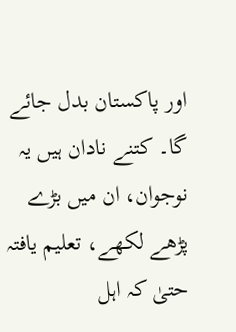اور پاکستان بدل جائے گا۔ کتنے نادان ہیں یہ نوجوان، ان میں بڑے پڑھے لکھے، تعلیم یافتہ حتیٰ کہ اہل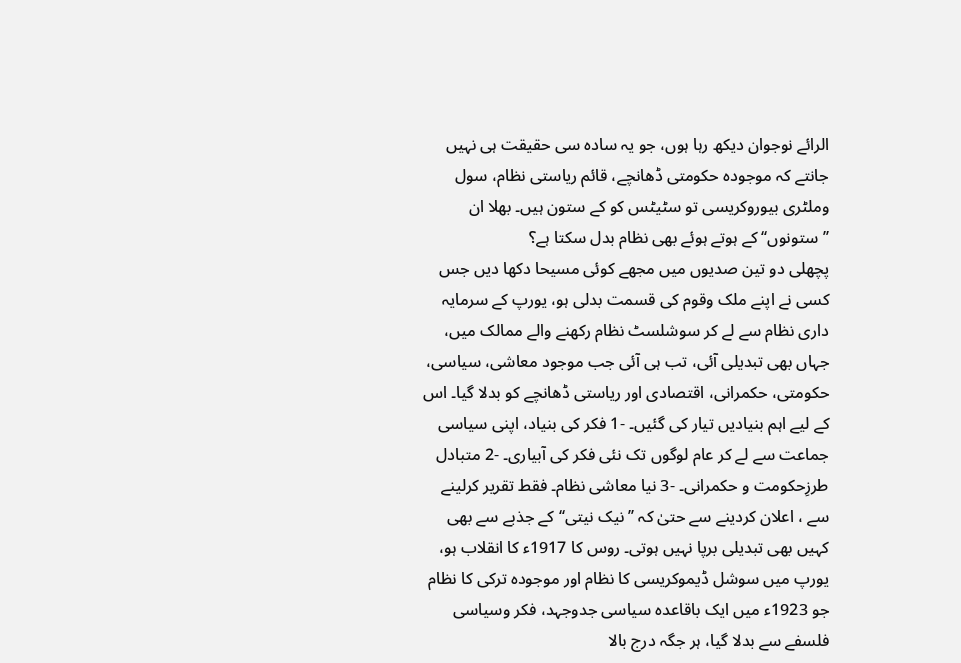الرائے نوجوان دیکھ رہا ہوں، جو یہ سادہ سی حقیقت ہی نہیں جانتے کہ موجودہ حکومتی ڈھانچے، قائم ریاستی نظام، سول وملٹری بیوروکریسی تو سٹیٹس کو کے ستون ہیں۔ بھلا ان ’’ستونوں‘‘ کے ہوتے ہوئے بھی نظام بدل سکتا ہے؟
پچھلی دو تین صدیوں میں مجھے کوئی مسیحا دکھا دیں جس کسی نے اپنے ملک وقوم کی قسمت بدلی ہو، یورپ کے سرمایہ داری نظام سے لے کر سوشلسٹ نظام رکھنے والے ممالک میں، جہاں بھی تبدیلی آئی، تب ہی آئی جب موجود معاشی، سیاسی، حکومتی، حکمرانی، اقتصادی اور ریاستی ڈھانچے کو بدلا گیا۔ اس کے لیے اہم بنیادیں تیار کی گئیں۔ -1 فکر کی بنیاد، اپنی سیاسی جماعت سے لے کر عام لوگوں تک نئی فکر کی آبیاری۔ -2 متبادل طرزِحکومت و حکمرانی۔ -3 نیا معاشی نظام۔ فقط تقریر کرلینے سے ، اعلان کردینے سے حتیٰ کہ ’’نیک نیتی‘‘کے جذبے سے بھی کہیں بھی تبدیلی برپا نہیں ہوتی۔ روس کا 1917ء کا انقلاب ہو، یورپ میں سوشل ڈیموکریسی کا نظام اور موجودہ ترکی کا نظام جو 1923ء میں ایک باقاعدہ سیاسی جدوجہد، فکر وسیاسی فلسفے سے بدلا گیا، ہر جگہ درج بالا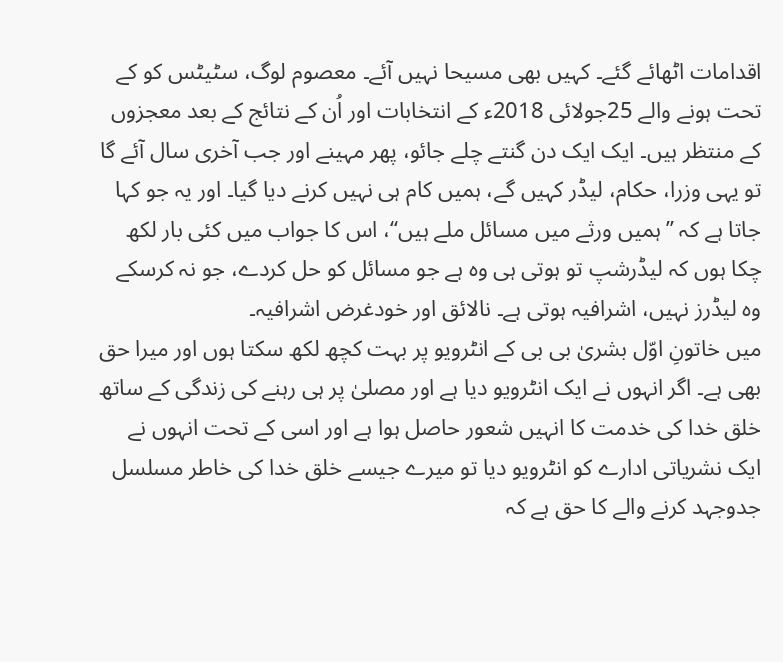اقدامات اٹھائے گئے۔ کہیں بھی مسیحا نہیں آئے۔ معصوم لوگ، سٹیٹس کو کے تحت ہونے والے 25جولائی 2018ء کے انتخابات اور اُن کے نتائج کے بعد معجزوں کے منتظر ہیں۔ ایک ایک دن گنتے چلے جائو، پھر مہینے اور جب آخری سال آئے گا تو یہی وزرا، حکام، لیڈر کہیں گے، ہمیں کام ہی نہیں کرنے دیا گیا۔ اور یہ جو کہا جاتا ہے کہ ’’ہمیں ورثے میں مسائل ملے ہیں‘‘، اس کا جواب میں کئی بار لکھ چکا ہوں کہ لیڈرشپ تو ہوتی ہی وہ ہے جو مسائل کو حل کردے، جو نہ کرسکے وہ لیڈرز نہیں، اشرافیہ ہوتی ہے۔ نالائق اور خودغرض اشرافیہ۔
میں خاتونِ اوّل بشریٰ بی بی کے انٹرویو پر بہت کچھ لکھ سکتا ہوں اور میرا حق بھی ہے۔ اگر انہوں نے ایک انٹرویو دیا ہے اور مصلیٰ پر ہی رہنے کی زندگی کے ساتھ خلق خدا کی خدمت کا انہیں شعور حاصل ہوا ہے اور اسی کے تحت انہوں نے ایک نشریاتی ادارے کو انٹرویو دیا تو میرے جیسے خلق خدا کی خاطر مسلسل جدوجہد کرنے والے کا حق ہے کہ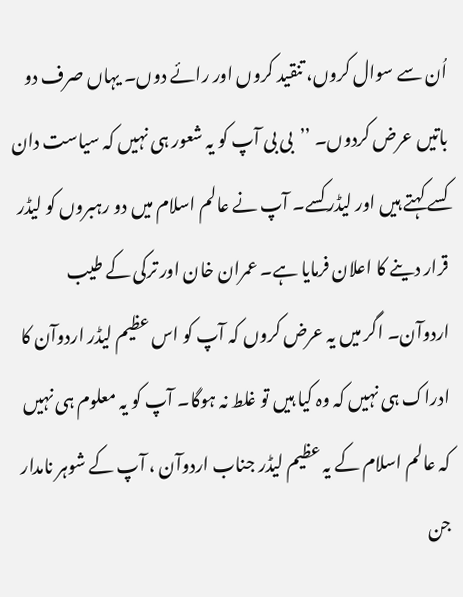اُن سے سوال کروں، تنقید کروں اور رائے دوں۔ یہاں صرف دو باتیں عرض کردوں۔ ’’بی بی آپ کو یہ شعور ہی نہیں کہ سیاست دان کسے کہتے ہیں اور لیڈر کسے۔ آپ نے عالم اسلام میں دو رہبروں کو لیڈر قرار دینے کا اعلان فرمایا ہے۔ عمران خان اور ترکی کے طیب اردوآن۔ اگر میں یہ عرض کروں کہ آپ کو اس عظیم لیڈر اردوآن کا ادراک ہی نہیں کہ وہ کیا ہیں تو غلط نہ ہوگا۔ آپ کو یہ معلوم ہی نہیں کہ عالم اسلام کے یہ عظیم لیڈر جناب اردوآن ، آپ کے شوہر نامدار جن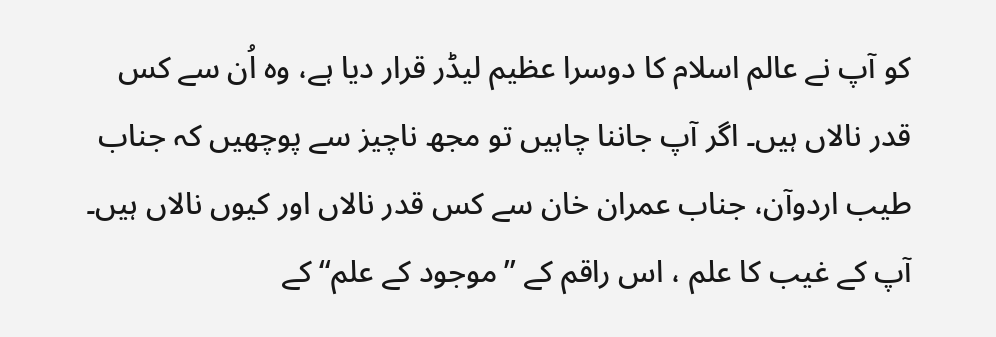کو آپ نے عالم اسلام کا دوسرا عظیم لیڈر قرار دیا ہے، وہ اُن سے کس قدر نالاں ہیں۔ اگر آپ جاننا چاہیں تو مجھ ناچیز سے پوچھیں کہ جناب طیب اردوآن، جناب عمران خان سے کس قدر نالاں اور کیوں نالاں ہیں۔ آپ کے غیب کا علم ، اس راقم کے ’’موجود کے علم‘‘ کے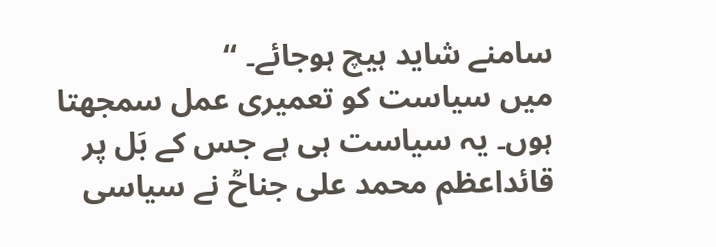سامنے شاید ہیچ ہوجائے۔ ‘‘
میں سیاست کو تعمیری عمل سمجھتا ہوں۔ یہ سیاست ہی ہے جس کے بَل پر قائداعظم محمد علی جناحؒ نے سیاسی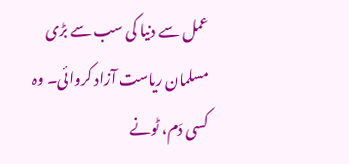عمل سے دنیا کی سب سے بڑی مسلمان ریاست آزاد کروائی۔ وہ کسی دَم، ٹونے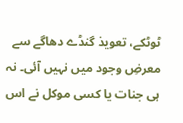ٹوٹکے، تعویذ گنڈے دھاگے سے معرضِ وجود میں نہیں آئی۔ نہ ہی جنات یا کسی موکل نے اس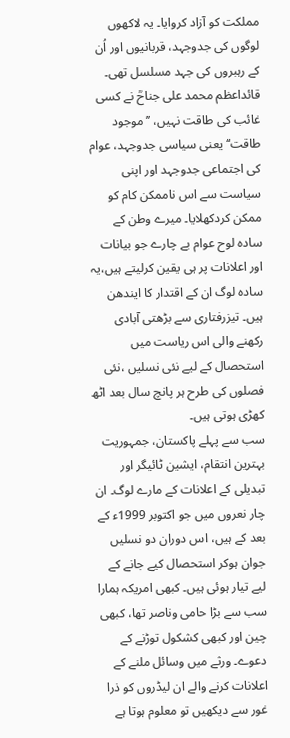مملکت کو آزاد کروایا۔ یہ لاکھوں لوگوں کی جدوجہد، قربانیوں اور اُن کے رہبروں کی جہد مسلسل تھی۔ قائداعظم محمد علی جناحؒ نے کسی غائب کی طاقت نہیں، ’’موجود طاقت‘‘ یعنی سیاسی جدوجہد، عوام کی اجتماعی جدوجہد اور اپنی سیاست سے اس ناممکن کام کو ممکن کردکھلایا۔ میرے وطن کے سادہ لوح عوام بے چارے جو بیانات اور اعلانات پر ہی یقین کرلیتے ہیں،یہ سادہ لوگ ان کے اقتدار کا ایندھن ہیں۔ تیزرفتاری سے بڑھتی آبادی رکھنے والی اس ریاست میں استحصال کے لیے نئی نسلیں ،نئی فصلوں کی طرح ہر پانچ سال بعد اٹھ کھڑی ہوتی ہیں۔
سب سے پہلے پاکستان، جمہوریت بہترین انتقام، ایشین ٹائیگر اور تبدیلی کے اعلانات کے مارے لوگ۔ ان چار نعروں میں جو اکتوبر 1999ء کے بعد کے ہیں، اس دوران دو نسلیں جوان ہوکر استحصال کیے جانے کے لیے تیار ہوئی ہیں۔ کبھی امریکہ ہمارا سب سے بڑا حامی وناصر تھا، کبھی چین اور کبھی کشکول توڑنے کے دعوے۔ ورثے میں وسائل ملنے کے اعلانات کرنے والے ان لیڈروں کو ذرا غور سے دیکھیں تو معلوم ہوتا ہے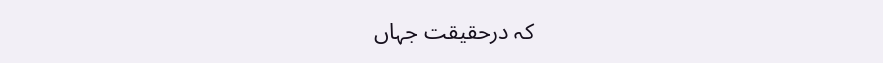کہ درحقیقت جہاں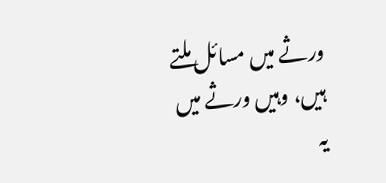ورثے میں مسائل ملتے ہیں، وہیں ورثے میں یہ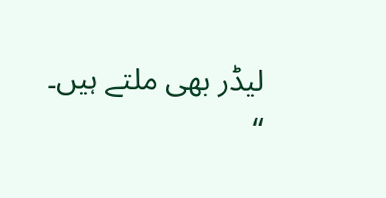لیڈر بھی ملتے ہیں۔
“